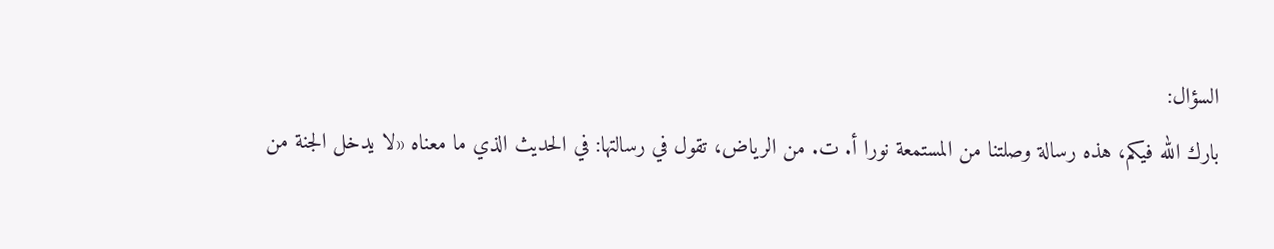السؤال:
بارك الله فيكم، هذه رسالة وصلتنا من المستمعة نورا أ. ت. من الرياض، تقول في رسالتها: في الحديث الذي ما معناه «لا يدخل الجنة من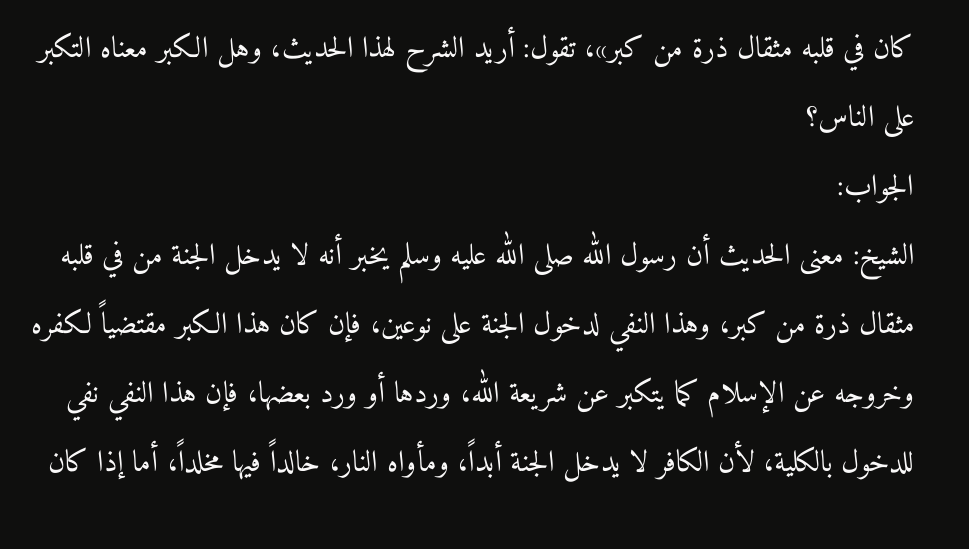كان في قلبه مثقال ذرة من كبر»، تقول: أريد الشرح لهذا الحديث، وهل الكبر معناه التكبر على الناس؟
الجواب:
الشيخ: معنى الحديث أن رسول الله صلى الله عليه وسلم يخبر أنه لا يدخل الجنة من في قلبه مثقال ذرة من كبر، وهذا النفي لدخول الجنة على نوعين، فإن كان هذا الكبر مقتضياً لكفره وخروجه عن الإسلام كما يتكبر عن شريعة الله، وردها أو ورد بعضها، فإن هذا النفي نفي للدخول بالكلية، لأن الكافر لا يدخل الجنة أبداً، ومأواه النار، خالداً فيها مخلداً، أما إذا كان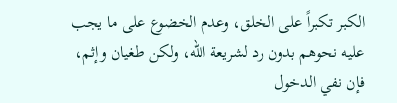الكبر تكبراً على الخلق، وعدم الخضوع على ما يجب عليه نحوهم بدون رد لشريعة الله، ولكن طغيان وإثم، فإن نفي الدخول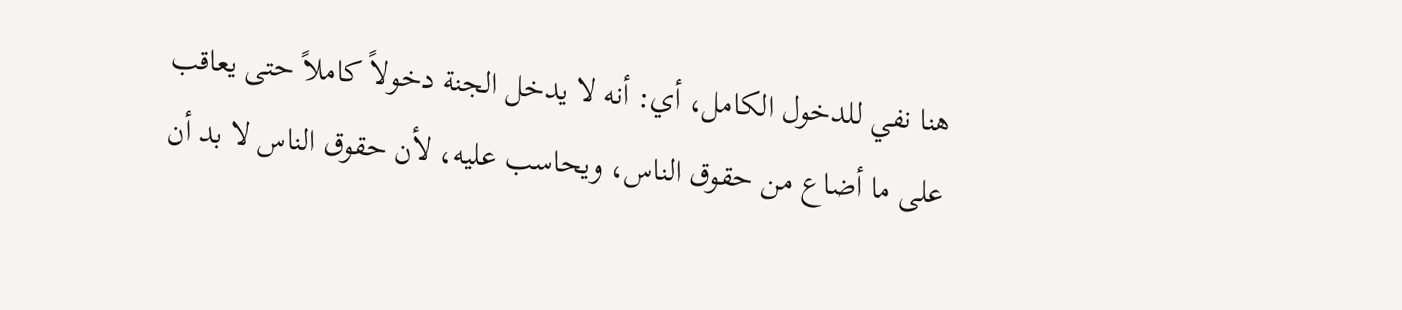هنا نفي للدخول الكامل، أي: أنه لا يدخل الجنة دخولاً كاملاً حتى يعاقب على ما أضاع من حقوق الناس، ويحاسب عليه، لأن حقوق الناس لا بد أن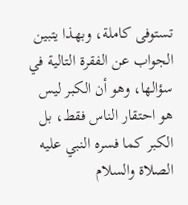تستوفى كاملة، وبهذا يتبين الجواب عن الفقرة التالية في سؤالها، وهو أن الكبر ليس هو احتقار الناس فقط، بل الكبر كما فسره النبي عليه الصلاة والسلام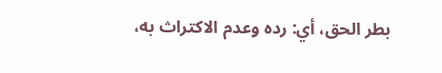بطر الحق، أي: رده وعدم الاكتراث به،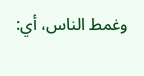وغمط الناس، أي: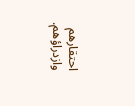احتقارهم وازدراؤهم.